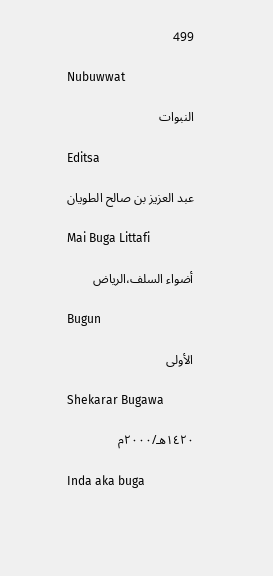499

Nubuwwat

النبوات

Editsa

عبد العزيز بن صالح الطويان

Mai Buga Littafi

أضواء السلف،الرياض

Bugun

الأولى

Shekarar Bugawa

١٤٢٠هـ/٢٠٠٠م

Inda aka buga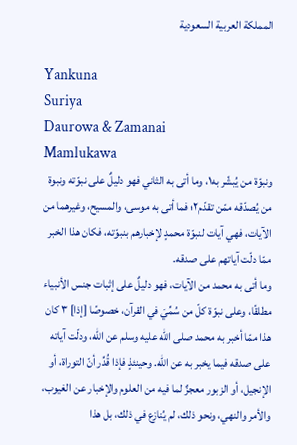المملكة العربية السعودية

Yankuna
Suriya
Daurowa & Zamanai
Mamlukawa
ونبوّة من يُبشّر به١، وما أتى به الثاني فهو دليلٌ على نبوّته ونبوة من يُصدّقه ممّن تقدّم٢؛ فما أتى به موسى، والمسيح، وغيرهما من الآيات، فهي آيات لنبوّة محمدٍ لإخبارهم بنبوّته، فكان هذا الخبر ممّا دلّت آياتهم على صدقه.
وما أتى به محمد من الآيات، فهو دليلٌ على إثبات جنس الأنبياء مطلقًا، وعلى نبوّة كلّ من سُمِّيَ في القرآن، خصوصًا [إذا] ٣ كان هذا ممّا أخبر به محمد صلى الله عليه وسلم عن الله، ودلّت آياته على صدقه فيما يخبر به عن الله. وحينئذٍ فإذا قُدِّر أنّ التوراة، أو الإنجيل، أو الزبور معجزٌ لما فيه من العلوم والإخبار عن الغيوب، والأمر والنهي، ونحو ذلك، لم يُنازع في ذلك، بل هذا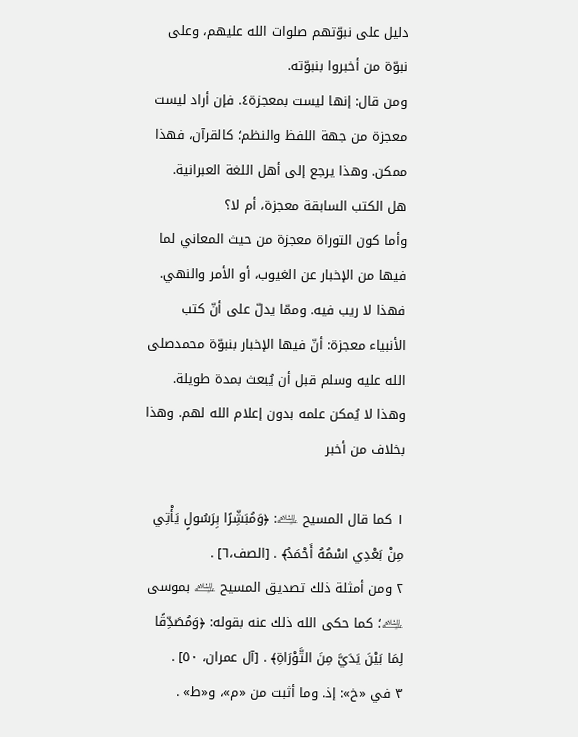دليل على نبوّتهم صلوات الله عليهم، وعلى نبوّة من أخبروا بنبوّته.
ومن قال: إنها ليست بمعجزة٤. فإن أراد ليست معجزة من جهة اللفظ والنظم؛ كالقرآن، فهذا ممكن. وهذا يرجع إلى أهل اللغة العبرانية.
هل الكتب السابقة معجزة، أم لا؟
وأما كون التوراة معجزة من حيث المعاني لما فيها من الإخبار عن الغيوب، أو الأمر والنهي. فهذا لا ريب فيه. وممّا يدلّ على أنّ كتب الأنبياء معجزة: أنّ فيها الإخبار بنبوّة محمدصلى الله عليه وسلم قبل أن يُبعث بمدة طويلة. وهذا لا يُمكن علمه بدون إعلام الله لهم. وهذا بخلاف من أخبر

١ كما قال المسيح ﵇: ﴿وَمُبَشِّرًا بِرَسُولٍ يَأْتِي مِنْ بَعْدِي اسْمُهُ أَحْمَدُ﴾ . [الصف،٦] .
٢ ومن أمثلة ذلك تصديق المسيح ﵇ بموسى ﵇؛ كما حكى الله ذلك عنه بقوله: ﴿وَمُصَدِّقًا لِمَا بَيْنَ يَدَيَّ مِنَ التَّوْرَاةِ﴾ . [آل عمران، ٥٠] .
٣ في «خ»: إذ. وما أثبت من «م»، و«ط» .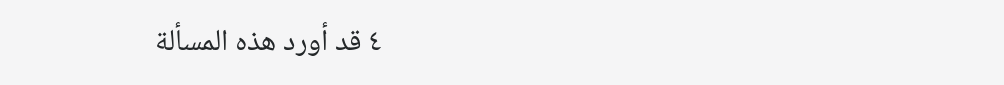٤ قد أورد هذه المسألة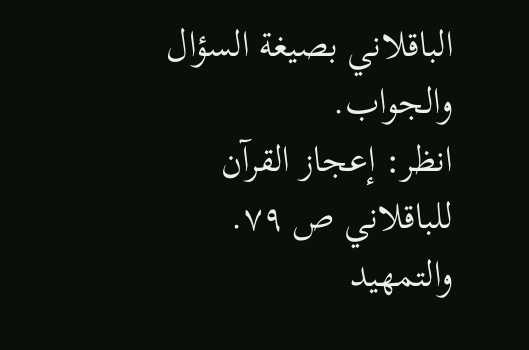الباقلاني بصيغة السؤال والجواب.
انظر: إعجاز القرآن للباقلاني ص ٧٩. والتمهيد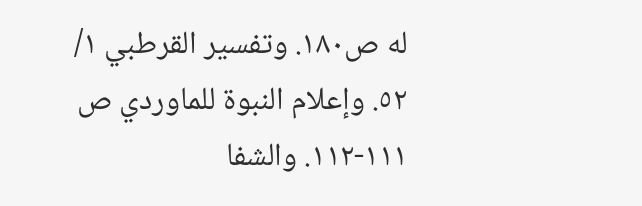له ص١٨٠. وتفسير القرطبي ١/ ٥٢. وإعلام النبوة للماوردي ص ١١١-١١٢. والشفا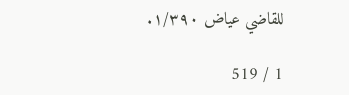للقاضي عياض ١/٣٩٠.

1 / 519